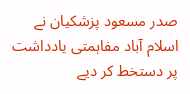صدر مسعود پزشکیان نے اسلام آباد مفاہمتی یادداشت پر دستخط کر دیے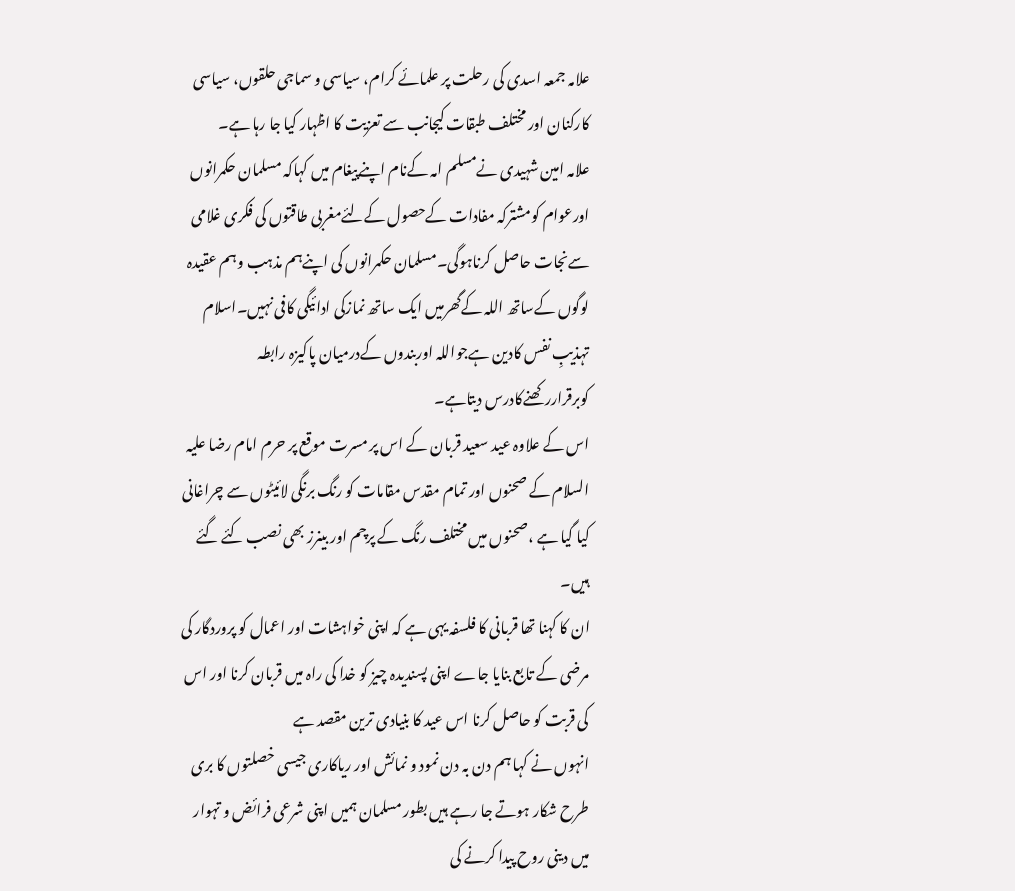علامہ جمعہ اسدی کی رحلت پر علمائے کرام، سیاسی و سماجی حلقوں، سیاسی کارکنان اور مختلف طبقات کیجانب سے تعزیت کا اظہار کیا جا رہا ہے۔
علامہ امین شہیدی نےمسلم امہ کےنام اپنےپیغام میں کہاکہ مسلمان حکمرانوں اورعوام کومشترکہ مفادات کےحصول کےلئےمغربی طاقتوں کی فکری غلامی سےنجات حاصل کرناہوگی۔مسلمان حکمرانوں کی اپنےہم مذہب وہم عقیدہ لوگوں کےساتھ اللہ کےگھرمیں ایک ساتھ نمازکی ادائیگی کافی نہیں۔اسلام تہذیبِ نفس کادین ہےجواللہ اوربندوں کےدرمیان پاکیزہ رابطہ کوبرقراررکھنےکادرس دیتاہے۔
اس کے علاوہ عید سعید قربان کے اس پر مسرت موقع پر حرم امام رضا علیہ السلام کے صحنوں اور تمام مقدس مقامات کو رنگ برنگی لائیٹوں سے چراغانی کیا گیا ہے ،صحنوں میں مختلف رنگ کے پرچم اور بینرز بھی نصب کئے گئے ہیں۔
ان کا کہنا تھا قربانی کا فلسفہ یہی ہے کہ اپنی خواہشات اور اعمال کو پروردگار کی مرضی کے تابع بنایا جاے اپنی پسندیدہ چیز کو خدا کی راہ میں قربان کرنا اور اس کی قربت کو حاصل کرنا اس عید کا بنیادی ترین مقصد ہے
انہوں نے کہا ہم دن بہ دن نمود و نمائش اور ریاکاری جیسی خصلتوں کا بری طرح شکار ہوتے جا رہے ہیں بطور مسلمان ہمیں اپنی شرعی فرائض و تہوار میں دینی روح پیدا کرنے کی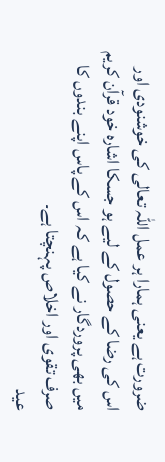ضرورت ہے یعنی ہمارا ہر عمل اللہ تعالی کی خوشنودی اور اس کی رضا کے حصول کے لیے ہو جسکا اشارہ خود قرآن کریم میں بھی پروردگار نے کیا ہے کہ اس کے پاس اپنے بندوں کا صرف تقوی اور اخلاص پہنچتا ہے۔
عید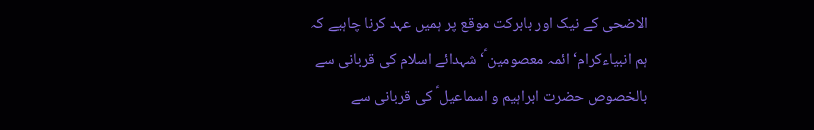الاضحی کے نیک اور بابرکت موقع پر ہمیں عہد کرنا چاہیے کہ ہم انبیاءکرام‘ ائمہ معصومین ؑ‘شہدائے اسلام کی قربانی سے بالخصوص حضرت ابراہیم و اسماعیل ؑ کی قربانی سے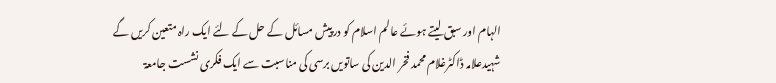الہام اور سبق لیتے ہوئے عالم اسلام کو درپیش مسائل کے حل کے لئے ایک راہ متعین کریں گے
شہیدعلامہ ڈاکٹرغلام محمد فخر الدین کی ساتویں برسی کی مناسبت سے ایک فکری نشست جامعۃ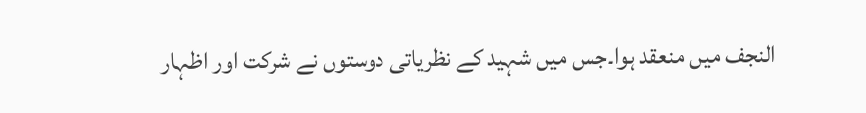النجف میں منعقد ہوا۔جس میں شہید کے نظریاتی دوستوں نے شرکت اور اظہار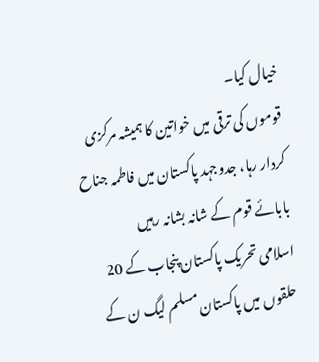خیال کیا۔
قوموں کی ترقی میں خواتین کا ہمیشہ مرکزی کردار رہا، جدوجہد پاکستان میں فاطمہ جناح بابائے قوم کے شانہ بشانہ رہیں
اسلامی تحریک پاکستان پنجاب کے 20 حلقوں میں پاکستان مسلم لیگ ن کے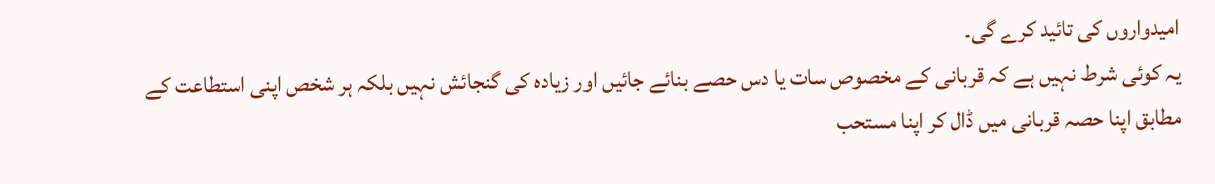امیدواروں کی تائید کرے گی۔
یہ کوئی شرط نہیں ہے کہ قربانی کے مخصوص سات یا دس حصے بنائے جائیں اور زیادہ کی گنجائش نہیں بلکہ ہر شخص اپنی استطاعت کے مطابق اپنا حصہ قربانی میں ڈال کر اپنا مستحب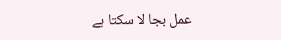عمل بجا لا سکتا ہے